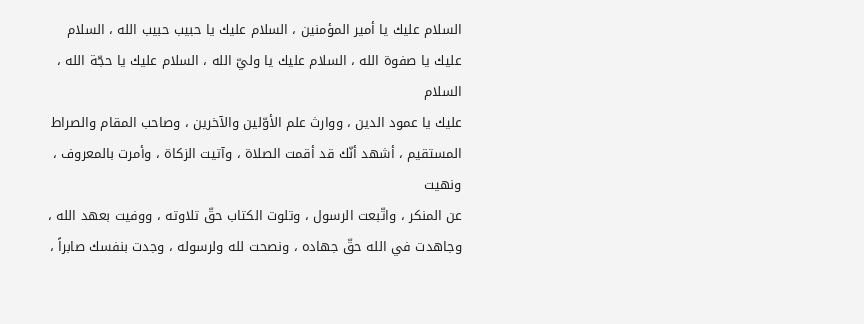السلام عليك يا أمير المؤمنين ، السلام عليك يا حبيب حبيب الله ، السلام
عليك يا صفوة الله ، السلام عليك يا وليّ الله ، السلام عليك يا حجّة الله ، السلام
عليك يا عمود الدين ، ووارث علم الأوّلين والآخرين ، وصاحب المقام والصراط
المستقيم ، أشهد أنّك قد أقمت الصلاة ، وآتيت الزكاة ، وأمرت بالمعروف ، ونهيت
عن المنكر ، واتّبعت الرسول ، وتلوت الكتاب حقّ تلاوته ، ووفيت بعهد الله ،
وجاهدت في الله حقّ جهاده ، ونصحت لله ولرسوله ، وجدت بنفسك صابراً ،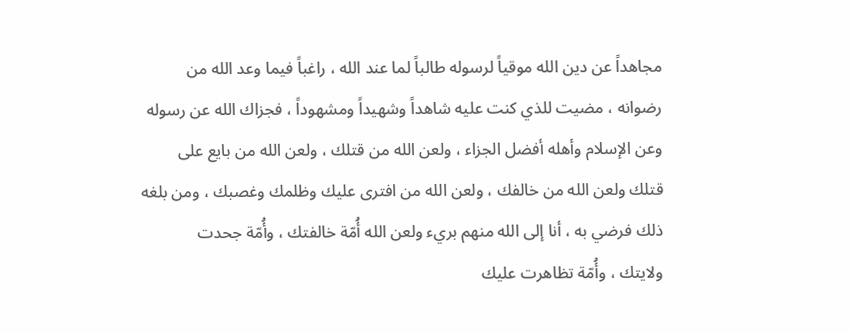مجاهداً عن دين الله موقياً لرسوله طالباً لما عند الله ، راغباً فيما وعد الله من
رضوانه ، مضيت للذي كنت عليه شاهداً وشهيداً ومشهوداً ، فجزاك الله عن رسوله
وعن الإسلام وأهله أفضل الجزاء ، ولعن الله من قتلك ، ولعن الله من بايع على
قتلك ولعن الله من خالفك ، ولعن الله من افترى عليك وظلمك وغصبك ، ومن بلغه
ذلك فرضي به ، أنا إلى الله منهم بريء ولعن الله أُمّة خالفتك ، وأُمّة جحدت
ولايتك ، وأُمّة تظاهرت عليك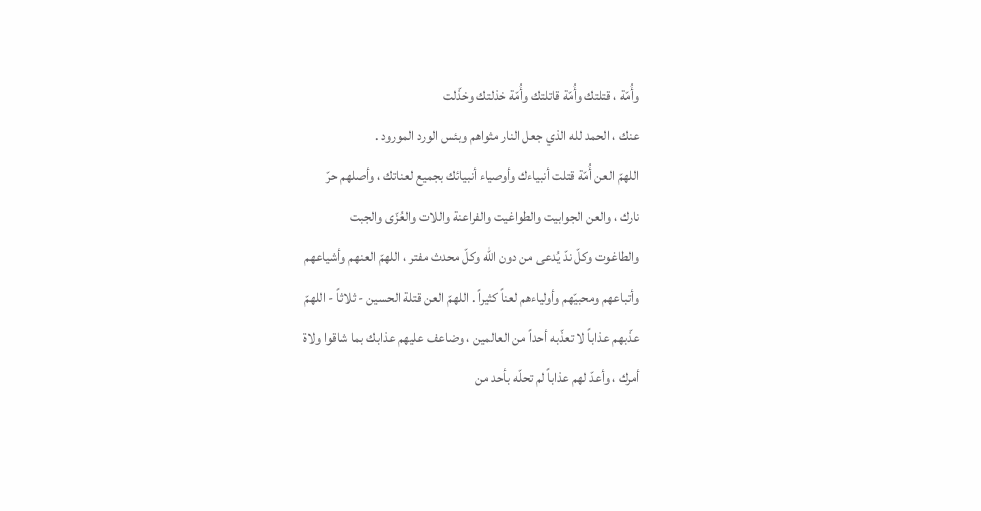وأُمّة ، قتلتك وأُمّة قاتلتك وأُمّة خذلتك وخذّلت
عنك ، الحمد لله الذي جعل النار مثواهم وبئس الورد المورود .
اللهمّ العن أُمّة قتلت أنبياءك وأوصياء أنبيائك بجميع لعناتك ، وأصلهم حرّ
نارك ، والعن الجوابيت والطواغيت والفراعنة واللات والعُزّى والجبت
والطاغوت وكلّ ندّ يُدعى من دون الله وكلّ محدث مفتر ، اللهمّ العنهم وأشياعهم
وأتباعهم ومحبيّهم وأولياءهم لعناً كثيراً . اللهمّ العن قتلة الحسين - ثلاثاً - اللهمّ
عذّبهم عذاباً لا تعذّبه أحداً من العالمين ، وضاعف عليهم عذابك بما شاقوا ولاة
أمرك ، وأعدّ لهم عذاباً لم تحلّه بأحد من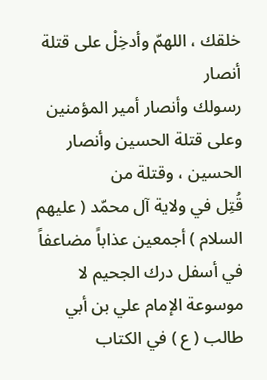خلقك ، اللهمّ وأدخِلْ على قتلة أنصار
رسولك وأنصار أمير المؤمنين وعلى قتلة الحسين وأنصار الحسين ، وقتلة من
قُتِل في ولاية آل محمّد ( عليهم السلام ) أجمعين عذاباً مضاعفاً في أسفل درك الجحيم لا
موسوعة الإمام علي بن أبي طالب ( ع ) في الكتاب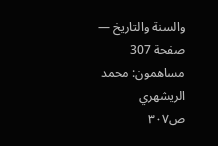والسنة والتاريخ — صفحة 307
مساهمون: محمد الريشهري
ص٣٠٧